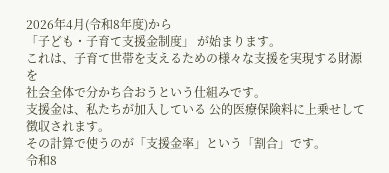2026年4月(令和8年度)から
「子ども・子育て支援金制度」 が始まります。
これは、子育て世帯を支えるための様々な支援を実現する財源を
社会全体で分かち合おうという仕組みです。
支援金は、私たちが加入している 公的医療保険料に上乗せして徴収されます。
その計算で使うのが「支援金率」という「割合」です。
令和8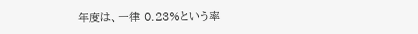年度は、一律 0.23%という率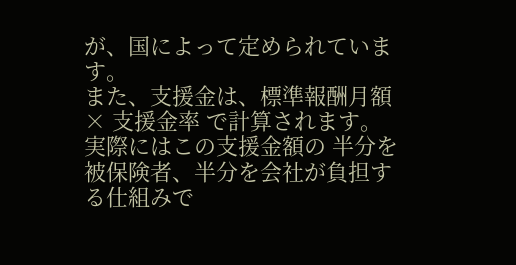が、国によって定められています。
また、支援金は、標準報酬月額× 支援金率 で計算されます。
実際にはこの支援金額の 半分を被保険者、半分を会社が負担する仕組みで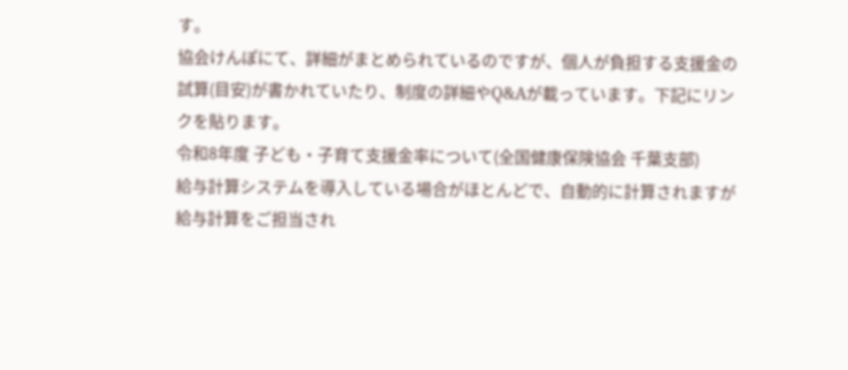す。
協会けんぽにて、詳細がまとめられているのですが、個人が負担する支援金の試算(目安)が書かれていたり、制度の詳細やQ&Aが載っています。下記にリンクを貼ります。
令和8年度 子ども・子育て支援金率について(全国健康保険協会 千葉支部)
給与計算システムを導入している場合がほとんどで、自動的に計算されますが
給与計算をご担当され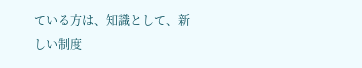ている方は、知識として、新しい制度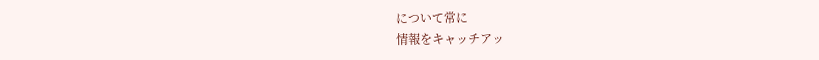について常に
情報をキャッチアッ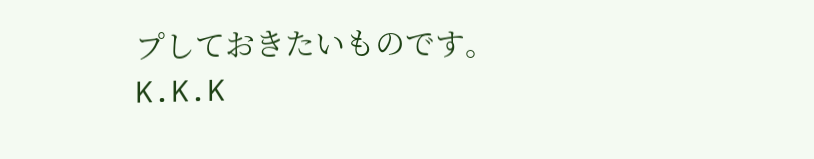プしておきたいものです。
K.K.K